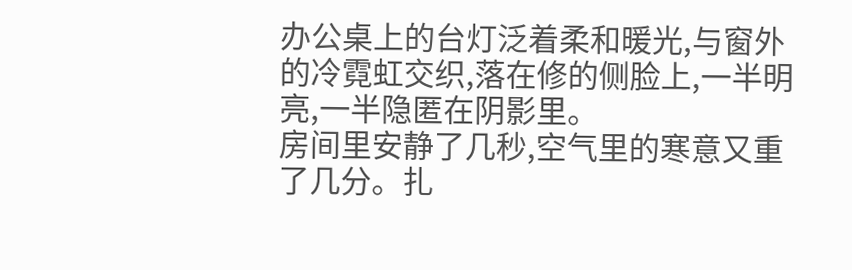办公桌上的台灯泛着柔和暖光,与窗外的冷霓虹交织,落在修的侧脸上,一半明亮,一半隐匿在阴影里。
房间里安静了几秒,空气里的寒意又重了几分。扎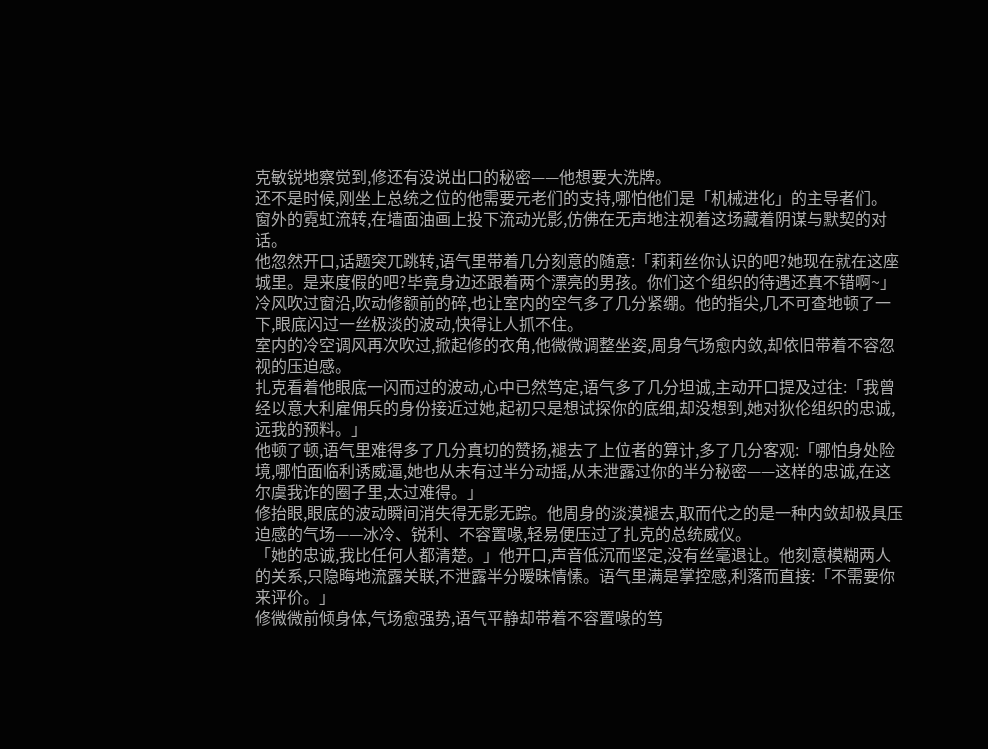克敏锐地察觉到,修还有没说出口的秘密——他想要大洗牌。
还不是时候,刚坐上总统之位的他需要元老们的支持,哪怕他们是「机械进化」的主导者们。
窗外的霓虹流转,在墙面油画上投下流动光影,仿佛在无声地注视着这场藏着阴谋与默契的对话。
他忽然开口,话题突兀跳转,语气里带着几分刻意的随意:「莉莉丝你认识的吧?她现在就在这座城里。是来度假的吧?毕竟身边还跟着两个漂亮的男孩。你们这个组织的待遇还真不错啊~」 冷风吹过窗沿,吹动修额前的碎,也让室内的空气多了几分紧绷。他的指尖,几不可查地顿了一下,眼底闪过一丝极淡的波动,快得让人抓不住。
室内的冷空调风再次吹过,掀起修的衣角,他微微调整坐姿,周身气场愈内敛,却依旧带着不容忽视的压迫感。
扎克看着他眼底一闪而过的波动,心中已然笃定,语气多了几分坦诚,主动开口提及过往:「我曾经以意大利雇佣兵的身份接近过她,起初只是想试探你的底细,却没想到,她对狄伦组织的忠诚,远我的预料。」
他顿了顿,语气里难得多了几分真切的赞扬,褪去了上位者的算计,多了几分客观:「哪怕身处险境,哪怕面临利诱威逼,她也从未有过半分动摇,从未泄露过你的半分秘密——这样的忠诚,在这尔虞我诈的圈子里,太过难得。」
修抬眼,眼底的波动瞬间消失得无影无踪。他周身的淡漠褪去,取而代之的是一种内敛却极具压迫感的气场——冰冷、锐利、不容置喙,轻易便压过了扎克的总统威仪。
「她的忠诚,我比任何人都清楚。」他开口,声音低沉而坚定,没有丝毫退让。他刻意模糊两人的关系,只隐晦地流露关联,不泄露半分暧昧情愫。语气里满是掌控感,利落而直接:「不需要你来评价。」
修微微前倾身体,气场愈强势,语气平静却带着不容置喙的笃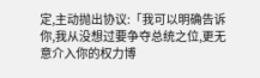定,主动抛出协议:「我可以明确告诉你,我从没想过要争夺总统之位,更无意介入你的权力博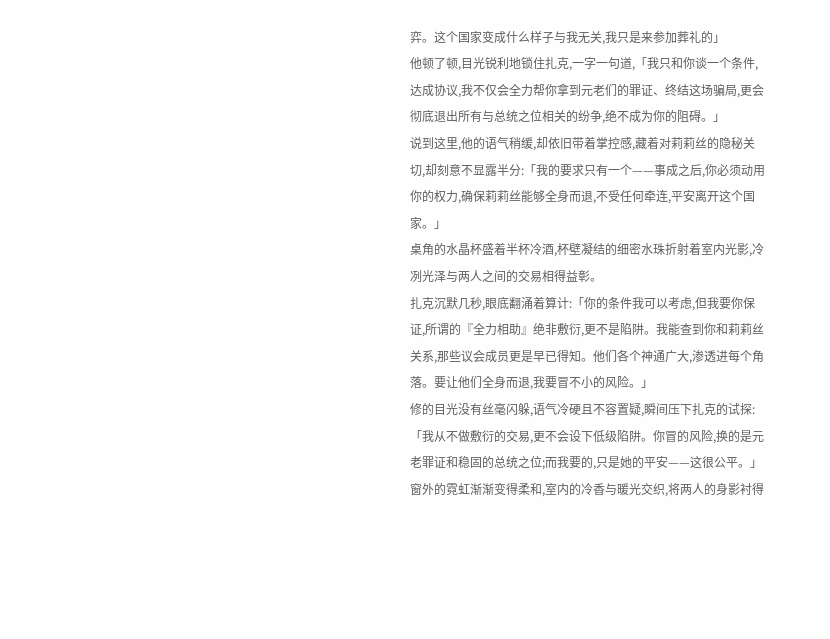弈。这个国家变成什么样子与我无关,我只是来参加葬礼的」
他顿了顿,目光锐利地锁住扎克,一字一句道,「我只和你谈一个条件,达成协议,我不仅会全力帮你拿到元老们的罪证、终结这场骗局,更会彻底退出所有与总统之位相关的纷争,绝不成为你的阻碍。」
说到这里,他的语气稍缓,却依旧带着掌控感,藏着对莉莉丝的隐秘关切,却刻意不显露半分:「我的要求只有一个——事成之后,你必须动用你的权力,确保莉莉丝能够全身而退,不受任何牵连,平安离开这个国家。」
桌角的水晶杯盛着半杯冷酒,杯壁凝结的细密水珠折射着室内光影,冷冽光泽与两人之间的交易相得益彰。
扎克沉默几秒,眼底翻涌着算计:「你的条件我可以考虑,但我要你保证,所谓的『全力相助』绝非敷衍,更不是陷阱。我能查到你和莉莉丝关系,那些议会成员更是早已得知。他们各个神通广大,渗透进每个角落。要让他们全身而退,我要冒不小的风险。」
修的目光没有丝毫闪躲,语气冷硬且不容置疑,瞬间压下扎克的试探:「我从不做敷衍的交易,更不会设下低级陷阱。你冒的风险,换的是元老罪证和稳固的总统之位;而我要的,只是她的平安——这很公平。」窗外的霓虹渐渐变得柔和,室内的冷香与暖光交织,将两人的身影衬得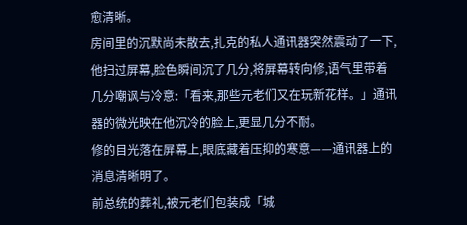愈清晰。
房间里的沉默尚未散去,扎克的私人通讯器突然震动了一下,他扫过屏幕,脸色瞬间沉了几分,将屏幕转向修,语气里带着几分嘲讽与冷意:「看来,那些元老们又在玩新花样。」通讯器的微光映在他沉冷的脸上,更显几分不耐。
修的目光落在屏幕上,眼底藏着压抑的寒意——通讯器上的消息清晰明了。
前总统的葬礼,被元老们包装成「城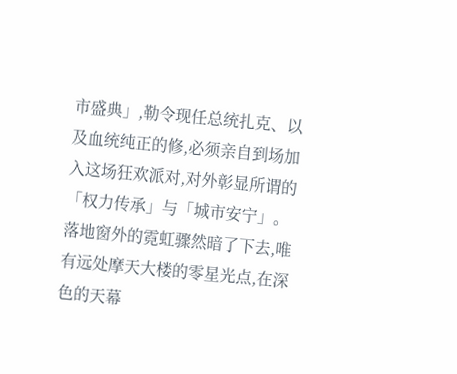市盛典」,勒令现任总统扎克、以及血统纯正的修,必须亲自到场加入这场狂欢派对,对外彰显所谓的「权力传承」与「城市安宁」。
落地窗外的霓虹骤然暗了下去,唯有远处摩天大楼的零星光点,在深色的天幕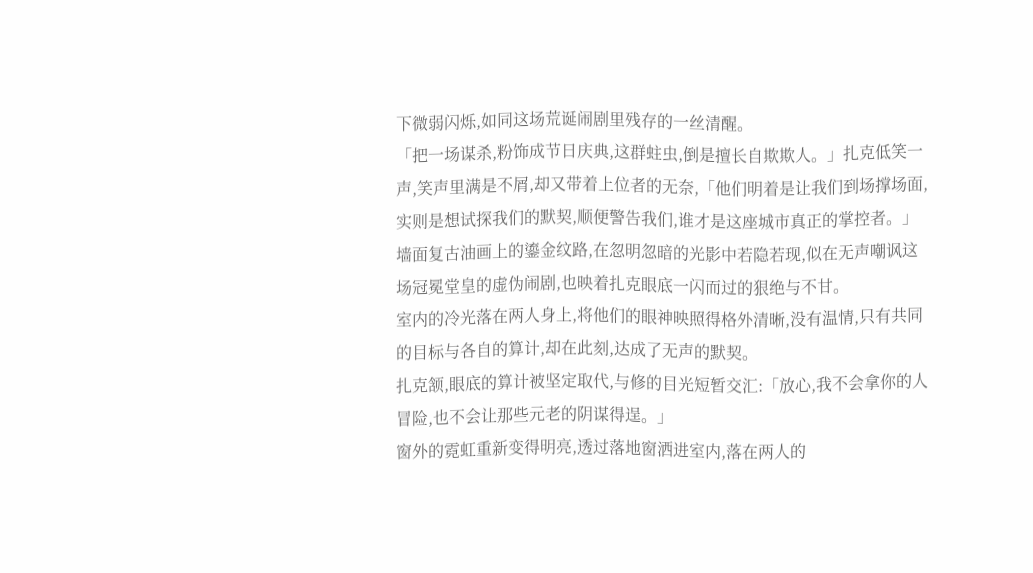下微弱闪烁,如同这场荒诞闹剧里残存的一丝清醒。
「把一场谋杀,粉饰成节日庆典,这群蛀虫,倒是擅长自欺欺人。」扎克低笑一声,笑声里满是不屑,却又带着上位者的无奈,「他们明着是让我们到场撑场面,实则是想试探我们的默契,顺便警告我们,谁才是这座城市真正的掌控者。」
墙面复古油画上的鎏金纹路,在忽明忽暗的光影中若隐若现,似在无声嘲讽这场冠冕堂皇的虚伪闹剧,也映着扎克眼底一闪而过的狠绝与不甘。
室内的冷光落在两人身上,将他们的眼神映照得格外清晰,没有温情,只有共同的目标与各自的算计,却在此刻,达成了无声的默契。
扎克颔,眼底的算计被坚定取代,与修的目光短暂交汇:「放心,我不会拿你的人冒险,也不会让那些元老的阴谋得逞。」
窗外的霓虹重新变得明亮,透过落地窗洒进室内,落在两人的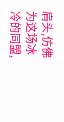肩头,仿佛为这场冰冷的同盟,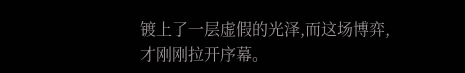镀上了一层虚假的光泽,而这场博弈,才刚刚拉开序幕。